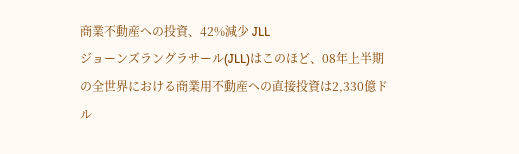商業不動産への投資、42%減少 JLL
ジョーンズラングラサール(JLL)はこのほど、08年上半期の全世界における商業用不動産への直接投資は2,330億ドル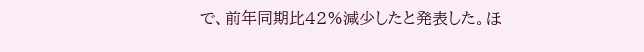で、前年同期比42%減少したと発表した。ほ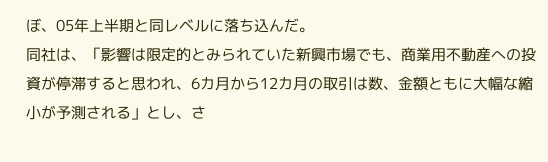ぼ、05年上半期と同レベルに落ち込んだ。
同社は、「影響は限定的とみられていた新興市場でも、商業用不動産への投資が停滞すると思われ、6カ月から12カ月の取引は数、金額ともに大幅な縮小が予測される」とし、さ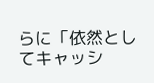らに「依然としてキャッシ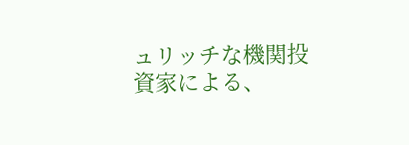ュリッチな機関投資家による、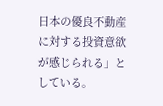日本の優良不動産に対する投資意欲が感じられる」としている。